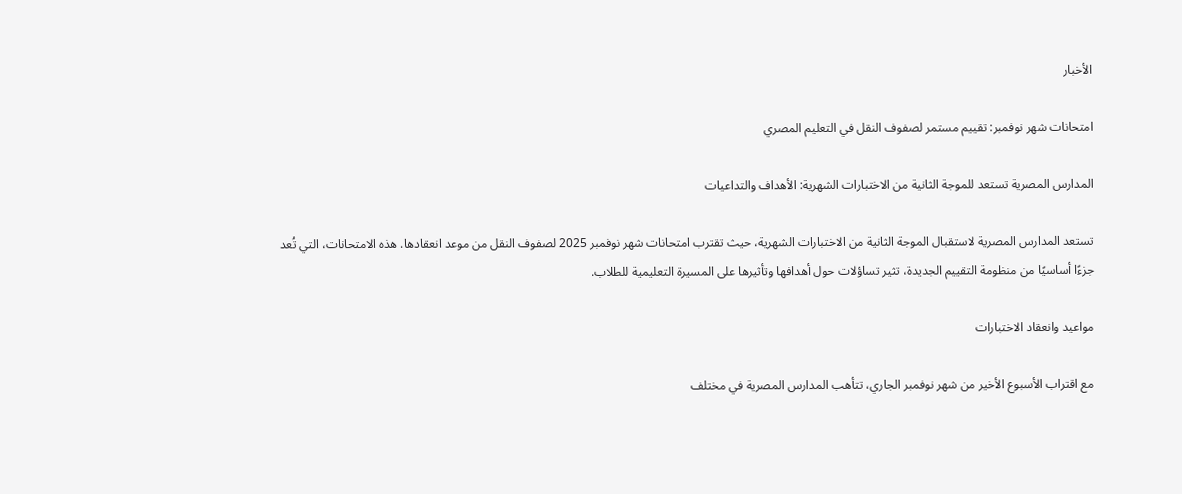الأخبار

امتحانات شهر نوفمبر: تقييم مستمر لصفوف النقل في التعليم المصري

المدارس المصرية تستعد للموجة الثانية من الاختبارات الشهرية: الأهداف والتداعيات

تستعد المدارس المصرية لاستقبال الموجة الثانية من الاختبارات الشهرية، حيث تقترب امتحانات شهر نوفمبر 2025 لصفوف النقل من موعد انعقادها. هذه الامتحانات، التي تُعد جزءًا أساسيًا من منظومة التقييم الجديدة، تثير تساؤلات حول أهدافها وتأثيرها على المسيرة التعليمية للطلاب.

مواعيد وانعقاد الاختبارات

مع اقتراب الأسبوع الأخير من شهر نوفمبر الجاري، تتأهب المدارس المصرية في مختلف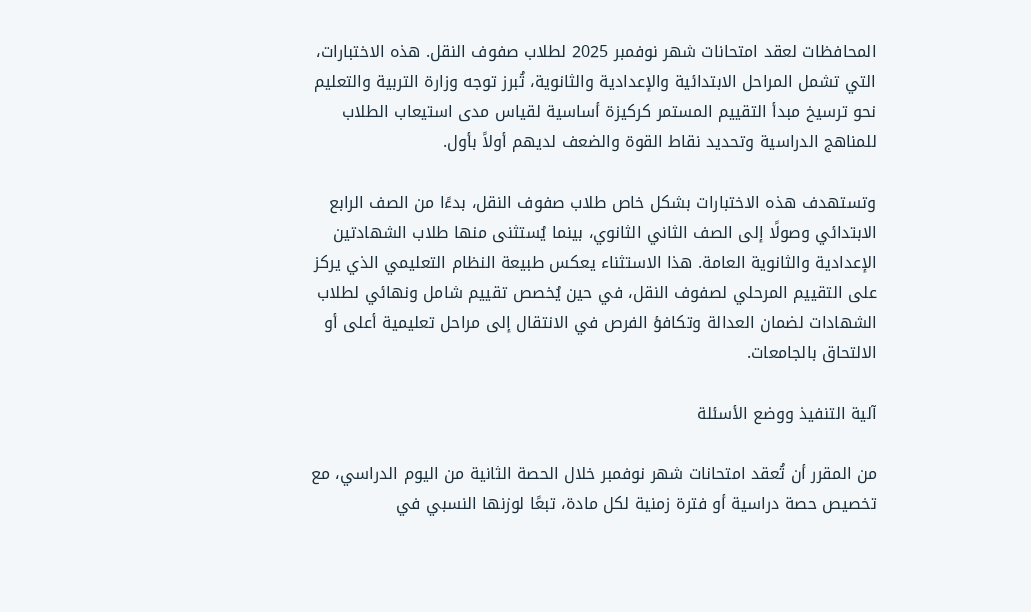المحافظات لعقد امتحانات شهر نوفمبر 2025 لطلاب صفوف النقل. هذه الاختبارات، التي تشمل المراحل الابتدائية والإعدادية والثانوية، تُبرز توجه وزارة التربية والتعليم نحو ترسيخ مبدأ التقييم المستمر كركيزة أساسية لقياس مدى استيعاب الطلاب للمناهج الدراسية وتحديد نقاط القوة والضعف لديهم أولاً بأول.

وتستهدف هذه الاختبارات بشكل خاص طلاب صفوف النقل، بدءًا من الصف الرابع الابتدائي وصولًا إلى الصف الثاني الثانوي، بينما يُستثنى منها طلاب الشهادتين الإعدادية والثانوية العامة. هذا الاستثناء يعكس طبيعة النظام التعليمي الذي يركز على التقييم المرحلي لصفوف النقل، في حين يُخصص تقييم شامل ونهائي لطلاب الشهادات لضمان العدالة وتكافؤ الفرص في الانتقال إلى مراحل تعليمية أعلى أو الالتحاق بالجامعات.

آلية التنفيذ ووضع الأسئلة

من المقرر أن تُعقد امتحانات شهر نوفمبر خلال الحصة الثانية من اليوم الدراسي، مع تخصيص حصة دراسية أو فترة زمنية لكل مادة، تبعًا لوزنها النسبي في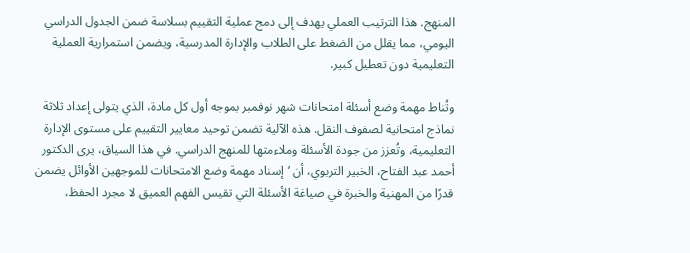المنهج. هذا الترتيب العملي يهدف إلى دمج عملية التقييم بسلاسة ضمن الجدول الدراسي اليومي، مما يقلل من الضغط على الطلاب والإدارة المدرسية، ويضمن استمرارية العملية التعليمية دون تعطيل كبير.

وتُناط مهمة وضع أسئلة امتحانات شهر نوفمبر بموجه أول كل مادة، الذي يتولى إعداد ثلاثة نماذج امتحانية لصفوف النقل. هذه الآلية تضمن توحيد معايير التقييم على مستوى الإدارة التعليمية، وتُعزز من جودة الأسئلة وملاءمتها للمنهج الدراسي. في هذا السياق، يرى الدكتور أحمد عبد الفتاح، الخبير التربوي، أن ‘إسناد مهمة وضع الامتحانات للموجهين الأوائل يضمن قدرًا من المهنية والخبرة في صياغة الأسئلة التي تقيس الفهم العميق لا مجرد الحفظ،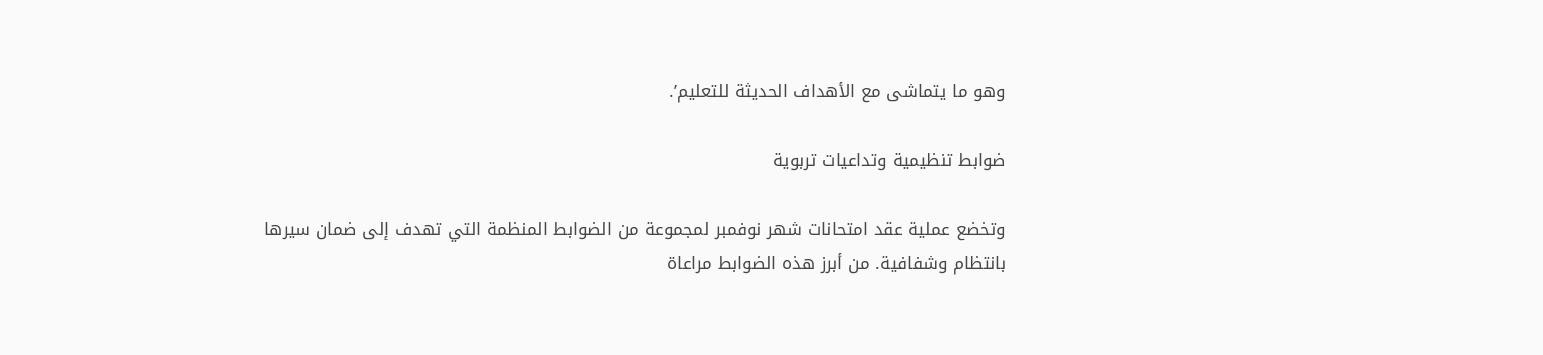وهو ما يتماشى مع الأهداف الحديثة للتعليم’.

ضوابط تنظيمية وتداعيات تربوية

وتخضع عملية عقد امتحانات شهر نوفمبر لمجموعة من الضوابط المنظمة التي تهدف إلى ضمان سيرها بانتظام وشفافية. من أبرز هذه الضوابط مراعاة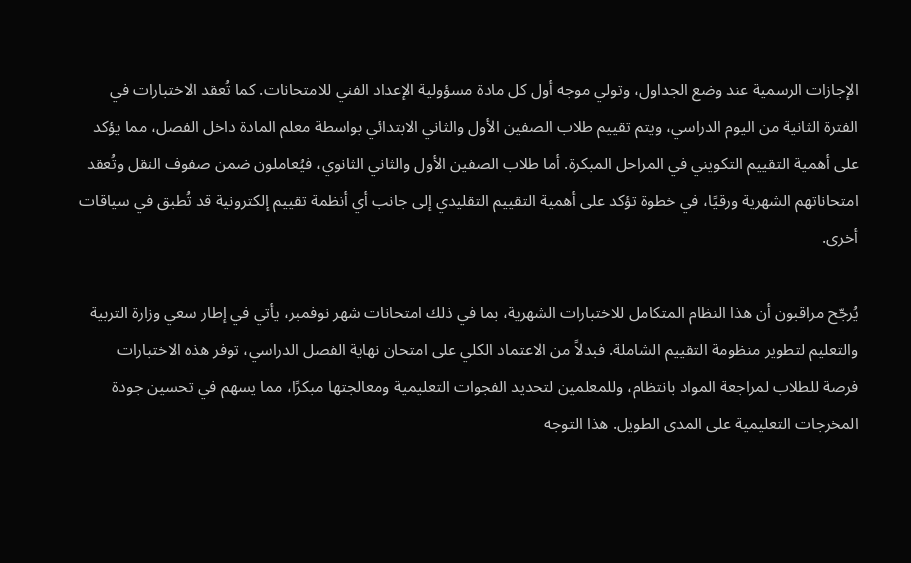الإجازات الرسمية عند وضع الجداول، وتولي موجه أول كل مادة مسؤولية الإعداد الفني للامتحانات. كما تُعقد الاختبارات في الفترة الثانية من اليوم الدراسي، ويتم تقييم طلاب الصفين الأول والثاني الابتدائي بواسطة معلم المادة داخل الفصل، مما يؤكد على أهمية التقييم التكويني في المراحل المبكرة. أما طلاب الصفين الأول والثاني الثانوي، فيُعاملون ضمن صفوف النقل وتُعقد امتحاناتهم الشهرية ورقيًا، في خطوة تؤكد على أهمية التقييم التقليدي إلى جانب أي أنظمة تقييم إلكترونية قد تُطبق في سياقات أخرى.

يُرجّح مراقبون أن هذا النظام المتكامل للاختبارات الشهرية، بما في ذلك امتحانات شهر نوفمبر، يأتي في إطار سعي وزارة التربية والتعليم لتطوير منظومة التقييم الشاملة. فبدلاً من الاعتماد الكلي على امتحان نهاية الفصل الدراسي، توفر هذه الاختبارات فرصة للطلاب لمراجعة المواد بانتظام، وللمعلمين لتحديد الفجوات التعليمية ومعالجتها مبكرًا، مما يسهم في تحسين جودة المخرجات التعليمية على المدى الطويل. هذا التوجه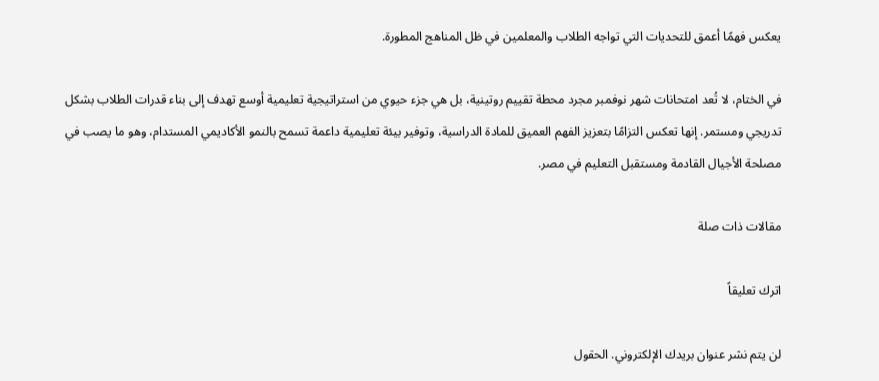يعكس فهمًا أعمق للتحديات التي تواجه الطلاب والمعلمين في ظل المناهج المطورة.

في الختام، لا تُعد امتحانات شهر نوفمبر مجرد محطة تقييم روتينية، بل هي جزء حيوي من استراتيجية تعليمية أوسع تهدف إلى بناء قدرات الطلاب بشكل تدريجي ومستمر. إنها تعكس التزامًا بتعزيز الفهم العميق للمادة الدراسية، وتوفير بيئة تعليمية داعمة تسمح بالنمو الأكاديمي المستدام، وهو ما يصب في مصلحة الأجيال القادمة ومستقبل التعليم في مصر.

مقالات ذات صلة

اترك تعليقاً

لن يتم نشر عنوان بريدك الإلكتروني. الحقول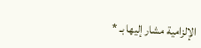الإلزامية مشار إليها بـ *